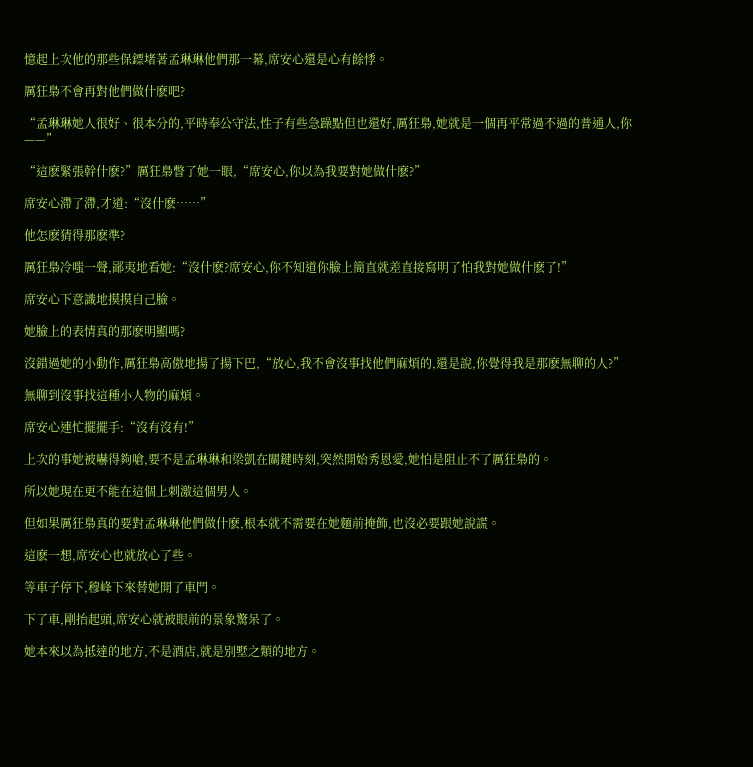憶起上次他的那些保鏢堵著孟琳琳他們那一幕,席安心還是心有餘悸。

厲狂梟不會再對他們做什麽吧?

“孟琳琳她人很好、很本分的,平時奉公守法,性子有些急躁點但也還好,厲狂梟,她就是一個再平常過不過的普通人,你——”

“這麽緊張幹什麽?”厲狂梟瞥了她一眼,“席安心,你以為我要對她做什麽?”

席安心滯了滯,才道:“沒什麽……”

他怎麽猜得那麽準?

厲狂梟冷嗤一聲,鄙夷地看她:“沒什麽?席安心,你不知道你臉上簡直就差直接寫明了怕我對她做什麽了!”

席安心下意識地摸摸自己臉。

她臉上的表情真的那麽明顯嗎?

沒錯過她的小動作,厲狂梟高傲地揚了揚下巴,“放心,我不會沒事找他們麻煩的,還是說,你覺得我是那麽無聊的人?”

無聊到沒事找這種小人物的麻煩。

席安心連忙擺擺手:“沒有沒有!”

上次的事她被嚇得夠嗆,要不是孟琳琳和梁凱在關鍵時刻,突然開始秀恩愛,她怕是阻止不了厲狂梟的。

所以她現在更不能在這個上刺激這個男人。

但如果厲狂梟真的要對孟琳琳他們做什麽,根本就不需要在她麵前掩飾,也沒必要跟她說謊。

這麽一想,席安心也就放心了些。

等車子停下,穆峰下來替她開了車門。

下了車,剛抬起頭,席安心就被眼前的景象驚呆了。

她本來以為抵達的地方,不是酒店,就是別墅之類的地方。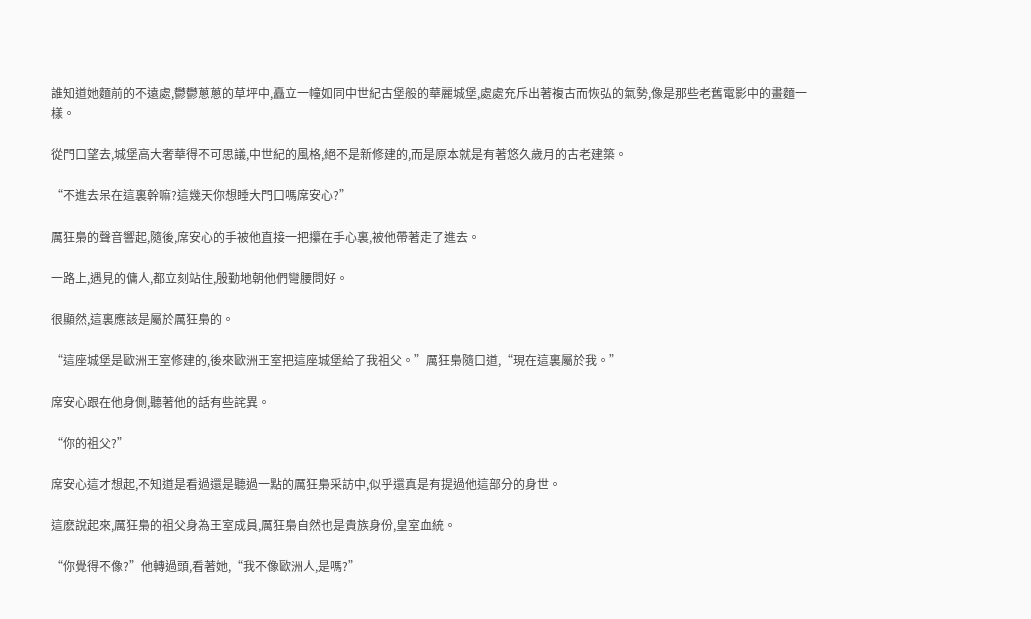誰知道她麵前的不遠處,鬱鬱蔥蔥的草坪中,矗立一幢如同中世紀古堡般的華麗城堡,處處充斥出著複古而恢弘的氣勢,像是那些老舊電影中的畫麵一樣。

從門口望去,城堡高大奢華得不可思議,中世紀的風格,絕不是新修建的,而是原本就是有著悠久歲月的古老建築。

“不進去呆在這裏幹嘛?這幾天你想睡大門口嗎席安心?”

厲狂梟的聲音響起,隨後,席安心的手被他直接一把攥在手心裏,被他帶著走了進去。

一路上,遇見的傭人,都立刻站住,殷勤地朝他們彎腰問好。

很顯然,這裏應該是屬於厲狂梟的。

“這座城堡是歐洲王室修建的,後來歐洲王室把這座城堡給了我祖父。”厲狂梟隨口道,“現在這裏屬於我。”

席安心跟在他身側,聽著他的話有些詫異。

“你的祖父?”

席安心這才想起,不知道是看過還是聽過一點的厲狂梟采訪中,似乎還真是有提過他這部分的身世。

這麽說起來,厲狂梟的祖父身為王室成員,厲狂梟自然也是貴族身份,皇室血統。

“你覺得不像?”他轉過頭,看著她,“我不像歐洲人,是嗎?”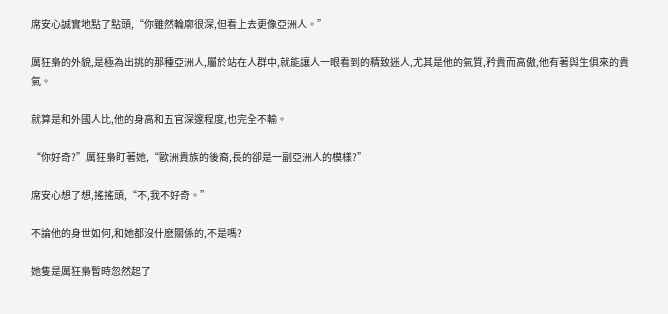席安心誠實地點了點頭,“你雖然輪廓很深,但看上去更像亞洲人。”

厲狂梟的外貌,是極為出挑的那種亞洲人,屬於站在人群中,就能讓人一眼看到的精致迷人,尤其是他的氣質,矜貴而高傲,他有著與生俱來的貴氣。

就算是和外國人比,他的身高和五官深邃程度,也完全不輸。

“你好奇?”厲狂梟盯著她,“歐洲貴族的後裔,長的卻是一副亞洲人的模樣?”

席安心想了想,搖搖頭,“不,我不好奇。”

不論他的身世如何,和她都沒什麽關係的,不是嗎?

她隻是厲狂梟暫時忽然起了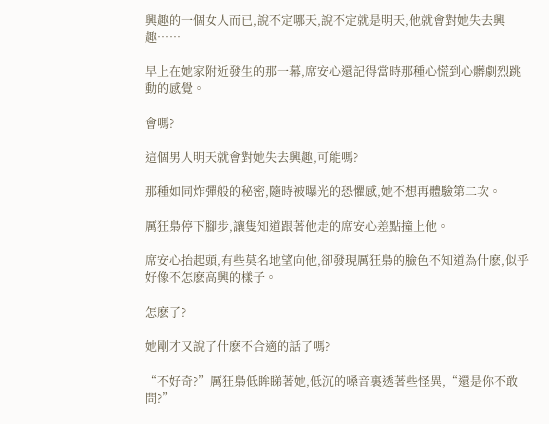興趣的一個女人而已,說不定哪天,說不定就是明天,他就會對她失去興趣……

早上在她家附近發生的那一幕,席安心還記得當時那種心慌到心髒劇烈跳動的感覺。

會嗎?

這個男人明天就會對她失去興趣,可能嗎?

那種如同炸彈般的秘密,隨時被曝光的恐懼感,她不想再體驗第二次。

厲狂梟停下腳步,讓隻知道跟著他走的席安心差點撞上他。

席安心抬起頭,有些莫名地望向他,卻發現厲狂梟的臉色不知道為什麽,似乎好像不怎麽高興的樣子。

怎麽了?

她剛才又說了什麽不合適的話了嗎?

“不好奇?”厲狂梟低眸睇著她,低沉的嗓音裏透著些怪異,“還是你不敢問?”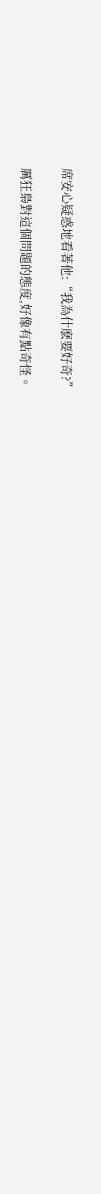席安心疑惑地看著他:“我為什麽要好奇?”

厲狂梟對這個問題的態度,好像有點奇怪。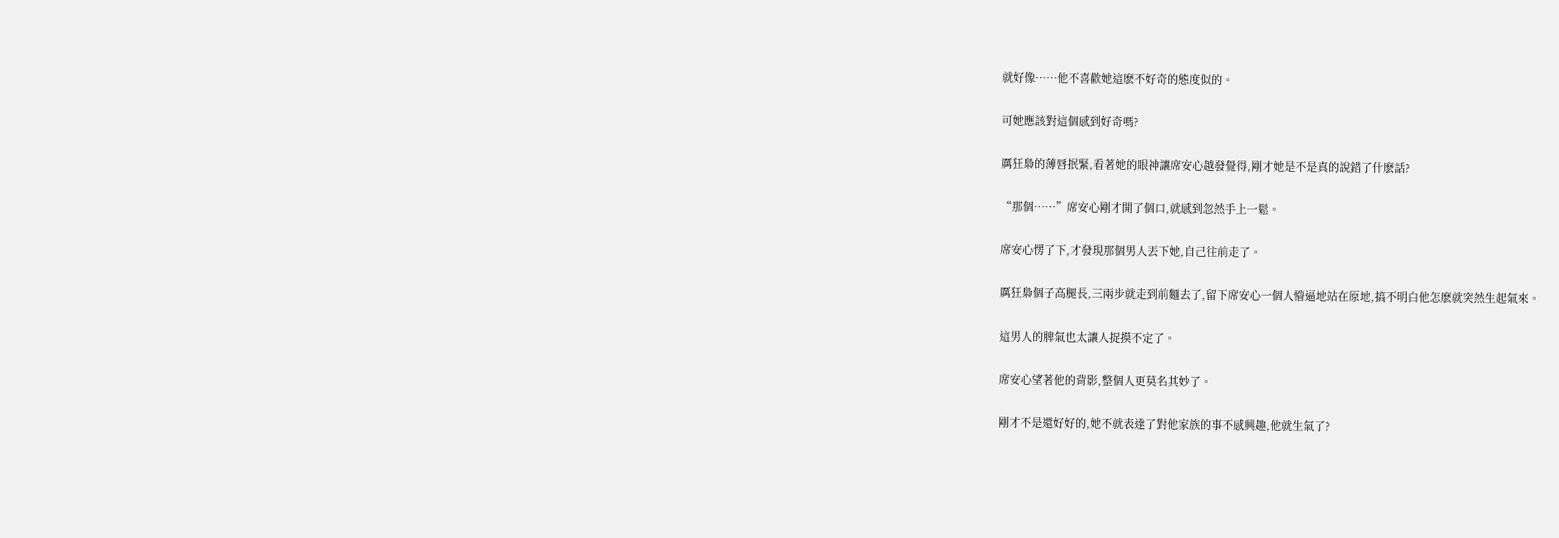就好像……他不喜歡她這麽不好奇的態度似的。

可她應該對這個感到好奇嗎?

厲狂梟的薄唇抿緊,看著她的眼神讓席安心越發覺得,剛才她是不是真的說錯了什麽話?

“那個……”席安心剛才開了個口,就感到忽然手上一鬆。

席安心愣了下,才發現那個男人丟下她,自己往前走了。

厲狂梟個子高腿長,三兩步就走到前麵去了,留下席安心一個人懵逼地站在原地,搞不明白他怎麽就突然生起氣來。

這男人的脾氣也太讓人捉摸不定了。

席安心望著他的背影,整個人更莫名其妙了。

剛才不是還好好的,她不就表達了對他家族的事不感興趣,他就生氣了?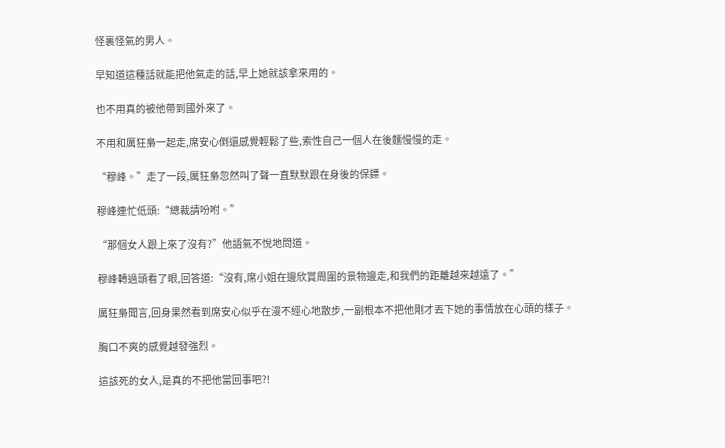怪裏怪氣的男人。

早知道這種話就能把他氣走的話,早上她就該拿來用的。

也不用真的被他帶到國外來了。

不用和厲狂梟一起走,席安心倒還感覺輕鬆了些,索性自己一個人在後麵慢慢的走。

“穆峰。”走了一段,厲狂梟忽然叫了聲一直默默跟在身後的保鏢。

穆峰連忙低頭:“總裁請吩咐。”

“那個女人跟上來了沒有?”他語氣不悅地問道。

穆峰轉過頭看了眼,回答道:“沒有,席小姐在邊欣賞周圍的景物邊走,和我們的距離越來越遠了。”

厲狂梟聞言,回身果然看到席安心似乎在漫不經心地散步,一副根本不把他剛才丟下她的事情放在心頭的樣子。

胸口不爽的感覺越發強烈。

這該死的女人,是真的不把他當回事吧?!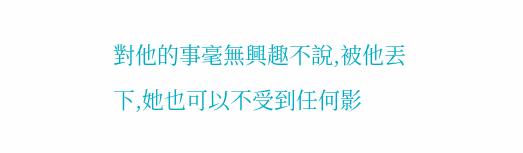對他的事毫無興趣不說,被他丟下,她也可以不受到任何影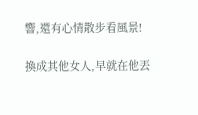響,還有心情散步看風景!

換成其他女人,早就在他丟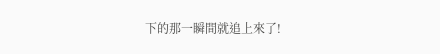下的那一瞬間就追上來了!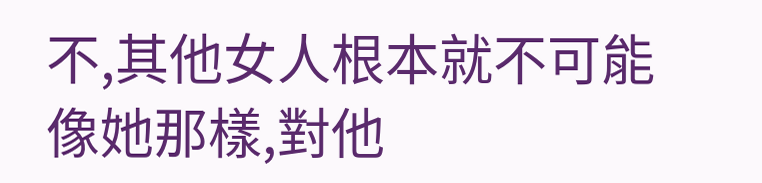不,其他女人根本就不可能像她那樣,對他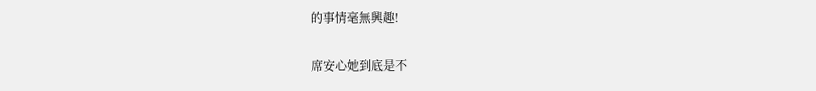的事情毫無興趣!

席安心她到底是不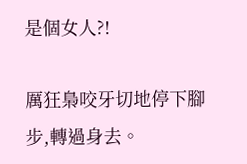是個女人?!

厲狂梟咬牙切地停下腳步,轉過身去。